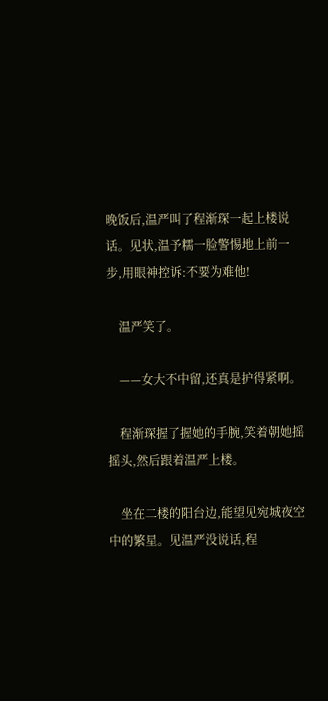晚饭后,温严叫了程渐琛一起上楼说话。见状,温予糯一脸警惕地上前一步,用眼神控诉:不要为难他!

    温严笑了。

    ——女大不中留,还真是护得紧啊。

    程渐琛握了握她的手腕,笑着朝她摇摇头,然后跟着温严上楼。

    坐在二楼的阳台边,能望见宛城夜空中的繁星。见温严没说话,程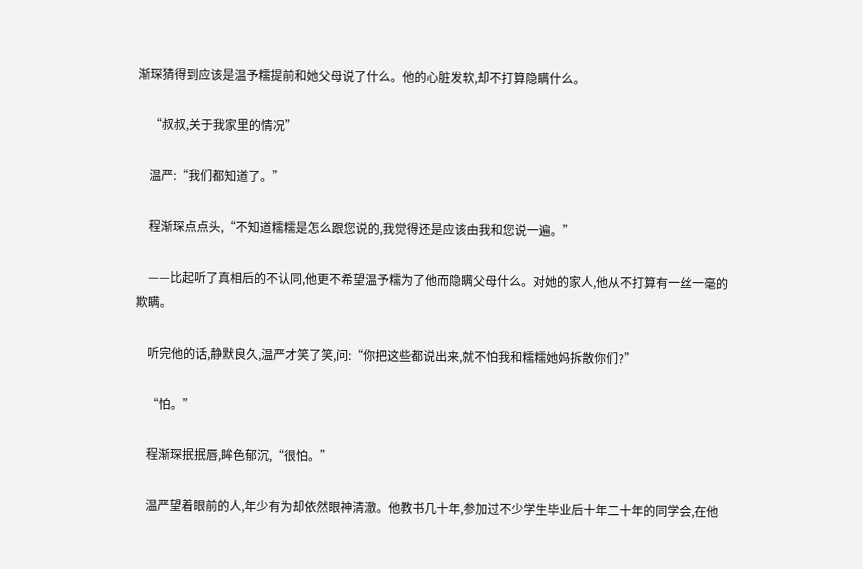渐琛猜得到应该是温予糯提前和她父母说了什么。他的心脏发软,却不打算隐瞒什么。

    “叔叔,关于我家里的情况”

    温严:“我们都知道了。”

    程渐琛点点头,“不知道糯糯是怎么跟您说的,我觉得还是应该由我和您说一遍。”

    ——比起听了真相后的不认同,他更不希望温予糯为了他而隐瞒父母什么。对她的家人,他从不打算有一丝一毫的欺瞒。

    听完他的话,静默良久,温严才笑了笑,问:“你把这些都说出来,就不怕我和糯糯她妈拆散你们?”

    “怕。”

    程渐琛抿抿唇,眸色郁沉,“很怕。”

    温严望着眼前的人,年少有为却依然眼神清澈。他教书几十年,参加过不少学生毕业后十年二十年的同学会,在他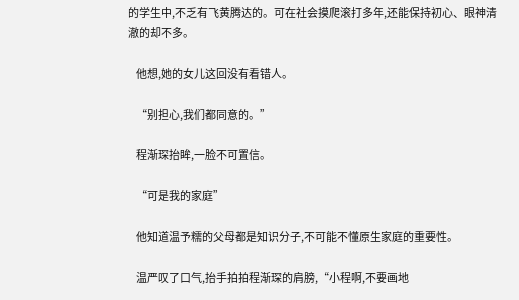的学生中,不乏有飞黄腾达的。可在社会摸爬滚打多年,还能保持初心、眼神清澈的却不多。

    他想,她的女儿这回没有看错人。

    “别担心,我们都同意的。”

    程渐琛抬眸,一脸不可置信。

    “可是我的家庭”

    他知道温予糯的父母都是知识分子,不可能不懂原生家庭的重要性。

    温严叹了口气,抬手拍拍程渐琛的肩膀,“小程啊,不要画地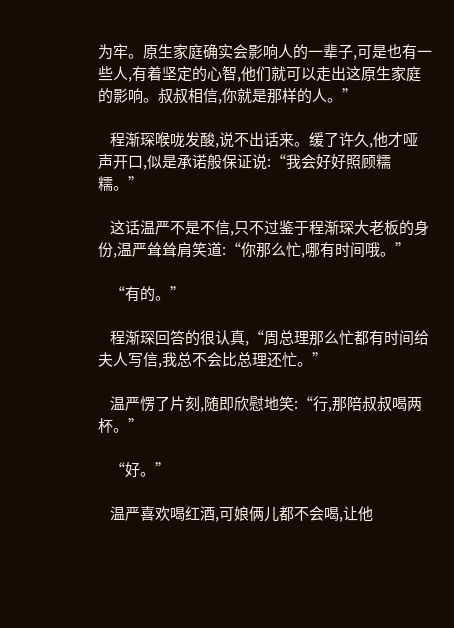为牢。原生家庭确实会影响人的一辈子,可是也有一些人,有着坚定的心智,他们就可以走出这原生家庭的影响。叔叔相信,你就是那样的人。”

    程渐琛喉咙发酸,说不出话来。缓了许久,他才哑声开口,似是承诺般保证说:“我会好好照顾糯糯。”

    这话温严不是不信,只不过鉴于程渐琛大老板的身份,温严耸耸肩笑道:“你那么忙,哪有时间哦。”

    “有的。”

    程渐琛回答的很认真,“周总理那么忙都有时间给夫人写信,我总不会比总理还忙。”

    温严愣了片刻,随即欣慰地笑:“行,那陪叔叔喝两杯。”

    “好。”

    温严喜欢喝红酒,可娘俩儿都不会喝,让他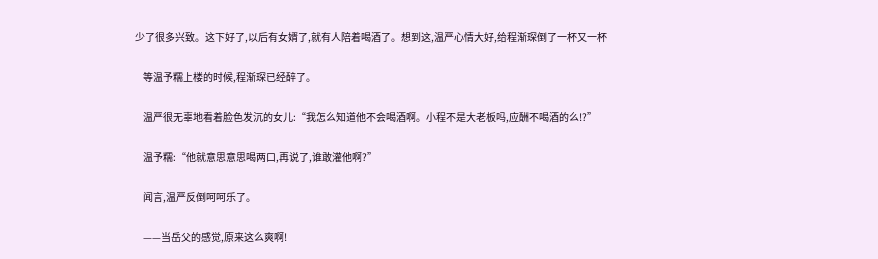少了很多兴致。这下好了,以后有女婿了,就有人陪着喝酒了。想到这,温严心情大好,给程渐琛倒了一杯又一杯

    等温予糯上楼的时候,程渐琛已经醉了。

    温严很无辜地看着脸色发沉的女儿:“我怎么知道他不会喝酒啊。小程不是大老板吗,应酬不喝酒的么!?”

    温予糯:“他就意思意思喝两口,再说了,谁敢灌他啊?”

    闻言,温严反倒呵呵乐了。

    ——当岳父的感觉,原来这么爽啊!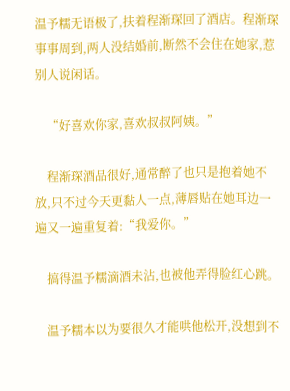温予糯无语极了,扶着程渐琛回了酒店。程渐琛事事周到,两人没结婚前,断然不会住在她家,惹别人说闲话。

    “好喜欢你家,喜欢叔叔阿姨。”

    程渐琛酒品很好,通常醉了也只是抱着她不放,只不过今天更黏人一点,薄唇贴在她耳边一遍又一遍重复着:“我爱你。”

    搞得温予糯滴酒未沾,也被他弄得脸红心跳。

    温予糯本以为要很久才能哄他松开,没想到不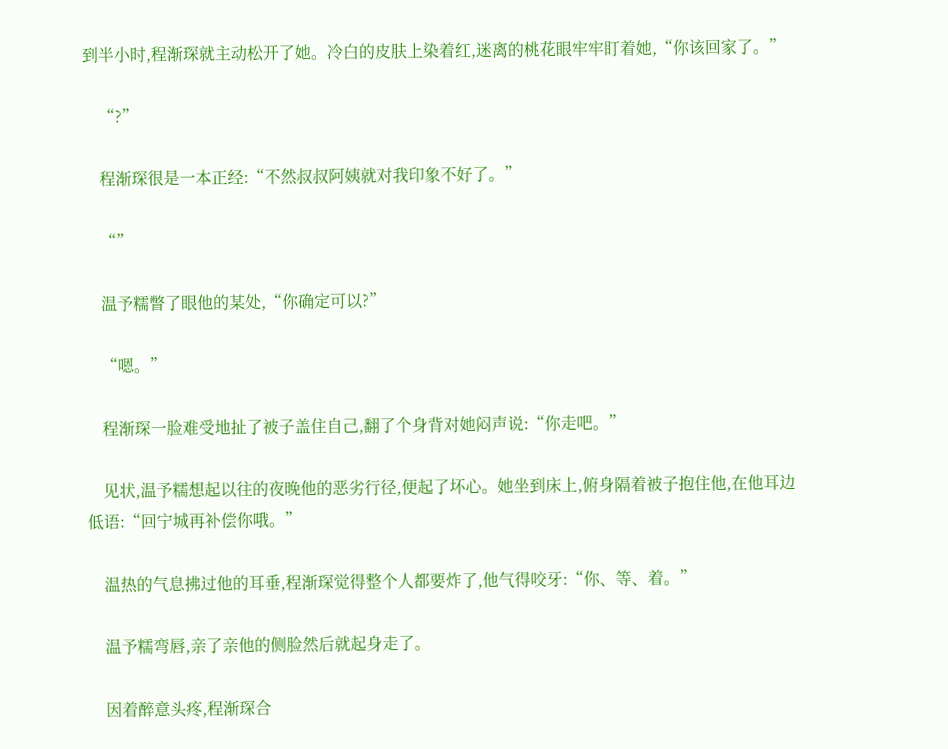到半小时,程渐琛就主动松开了她。冷白的皮肤上染着红,迷离的桃花眼牢牢盯着她,“你该回家了。”

    “?”

    程渐琛很是一本正经:“不然叔叔阿姨就对我印象不好了。”

    “”

    温予糯瞥了眼他的某处,“你确定可以?”

    “嗯。”

    程渐琛一脸难受地扯了被子盖住自己,翻了个身背对她闷声说:“你走吧。”

    见状,温予糯想起以往的夜晚他的恶劣行径,便起了坏心。她坐到床上,俯身隔着被子抱住他,在他耳边低语:“回宁城再补偿你哦。”

    温热的气息拂过他的耳垂,程渐琛觉得整个人都要炸了,他气得咬牙:“你、等、着。”

    温予糯弯唇,亲了亲他的侧脸然后就起身走了。

    因着醉意头疼,程渐琛合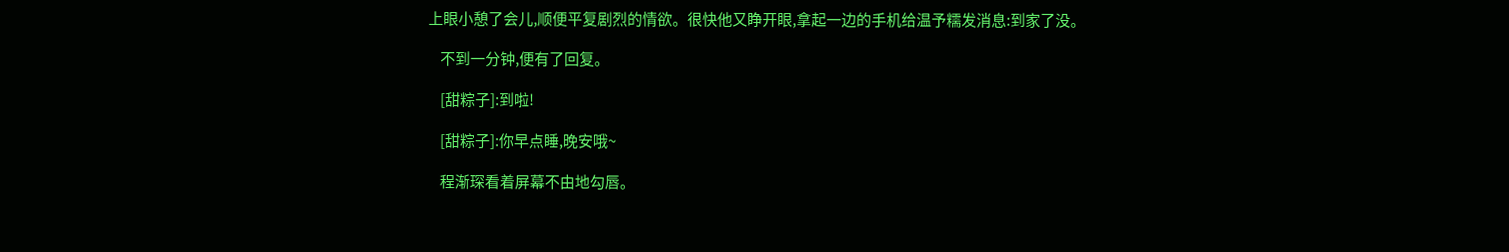上眼小憩了会儿,顺便平复剧烈的情欲。很快他又睁开眼,拿起一边的手机给温予糯发消息:到家了没。

    不到一分钟,便有了回复。

    [甜粽子]:到啦!

    [甜粽子]:你早点睡,晚安哦~

    程渐琛看着屏幕不由地勾唇。